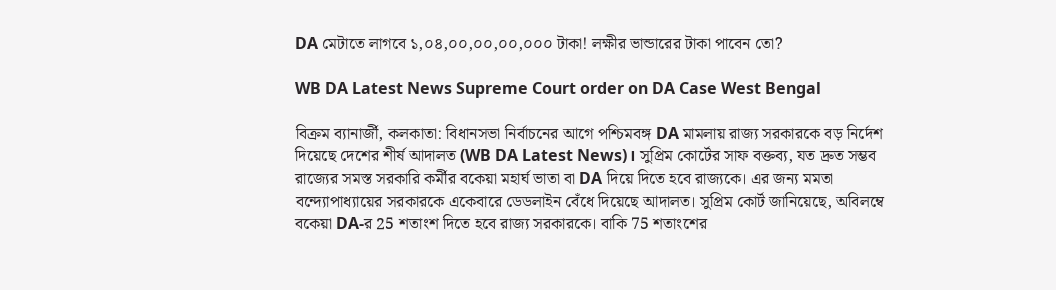DA মেটাতে লাগবে ১,০৪,০০,০০,০০,০০০ টাকা! লক্ষীর ভান্ডারের টাকা পাবেন তো?

WB DA Latest News Supreme Court order on DA Case West Bengal

বিক্রম ব্যানার্জী, কলকাতা: বিধানসভা নির্বাচনের আগে পশ্চিমবঙ্গ DA মামলায় রাজ্য সরকারকে বড় নির্দেশ দিয়েছে দেশের শীর্ষ আদালত (WB DA Latest News)। সুপ্রিম কোর্টের সাফ বক্তব্য, যত দ্রুত সম্ভব রাজ্যের সমস্ত সরকারি কর্মীর বকেয়া মহার্ঘ ভাতা বা DA দিয়ে দিতে হবে রাজ্যকে। এর জন্য মমতা বন্দ্যোপাধ্যায়ের সরকারকে একেবারে ডেডলাইন বেঁধে দিয়েছে আদালত। সুপ্রিম কোর্ট জানিয়েছে, অবিলম্বে বকেয়া DA-র 25 শতাংশ দিতে হবে রাজ্য সরকারকে। বাকি 75 শতাংশের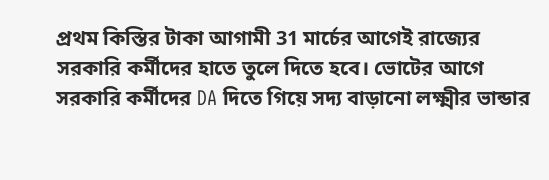প্রথম কিস্তির টাকা আগামী 31 মার্চের আগেই রাজ্যের সরকারি কর্মীদের হাতে তুলে দিতে হবে। ভোটের আগে সরকারি কর্মীদের DA দিতে গিয়ে সদ্য বাড়ানো লক্ষ্মীর ভান্ডার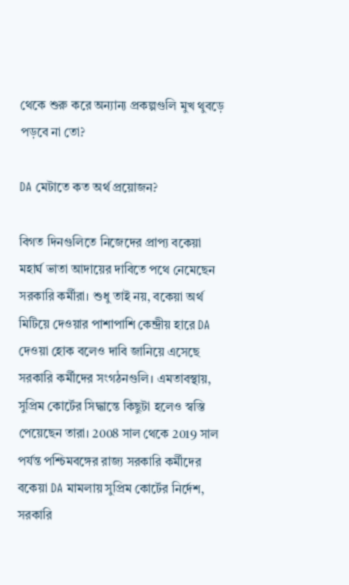থেকে শুরু করে অন্যান্য প্রকল্পগুলি মুখ থুবড়ে পড়বে না তো?

DA মেটাতে কত অর্থ প্রয়োজন?

বিগত দিনগুলিতে নিজেদের প্রাপ্য বকেয়া মহার্ঘ ভাতা আদায়ের দাবিতে পথে নেমেছেন সরকারি কর্মীরা। শুধু তাই নয়, বকেয়া অর্থ মিটিয়ে দেওয়ার পাশাপাশি কেন্দ্রীয় হারে DA দেওয়া হোক বলেও দাবি জানিয়ে এসেছে সরকারি কর্মীদের সংগঠনগুলি। এমতাবস্থায়, সুপ্রিম কোর্টের সিদ্ধান্তে কিছুটা হলেও স্বস্তি পেয়েছেন তারা। 2008 সাল থেকে 2019 সাল পর্যন্ত পশ্চিমবঙ্গের রাজ্য সরকারি কর্মীদের বকেয়া DA মামলায় সুপ্রিম কোর্টের নির্দেশ, সরকারি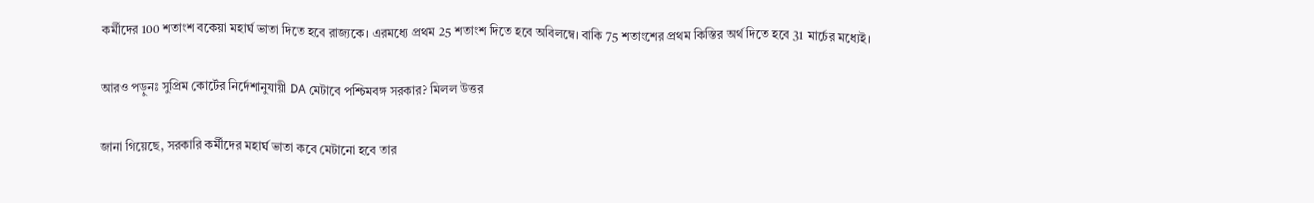কর্মীদের 100 শতাংশ বকেয়া মহার্ঘ ভাতা দিতে হবে রাজ্যকে। এরমধ্যে প্রথম 25 শতাংশ দিতে হবে অবিলম্বে। বাকি 75 শতাংশের প্রথম কিস্তির অর্থ দিতে হবে 31 মার্চের মধ্যেই।

আরও পড়ুনঃ সুপ্রিম কোর্টের নির্দেশানুযায়ী DA মেটাবে পশ্চিমবঙ্গ সরকার? মিলল উত্তর

জানা গিয়েছে, সরকারি কর্মীদের মহার্ঘ ভাতা কবে মেটানো হবে তার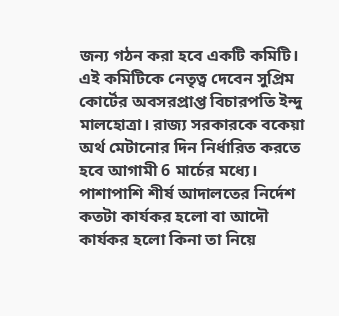জন্য গঠন করা হবে একটি কমিটি। এই কমিটিকে নেতৃত্ব দেবেন সুপ্রিম কোর্টের অবসরপ্রাপ্ত বিচারপতি ইন্দু মালহোত্রা। রাজ্য সরকারকে বকেয়া অর্থ মেটানোর দিন নির্ধারিত করতে হবে আগামী 6 মার্চের মধ্যে। পাশাপাশি শীর্ষ আদালতের নির্দেশ কতটা কার্যকর হলো বা আদৌ কার্যকর হলো কিনা তা নিয়ে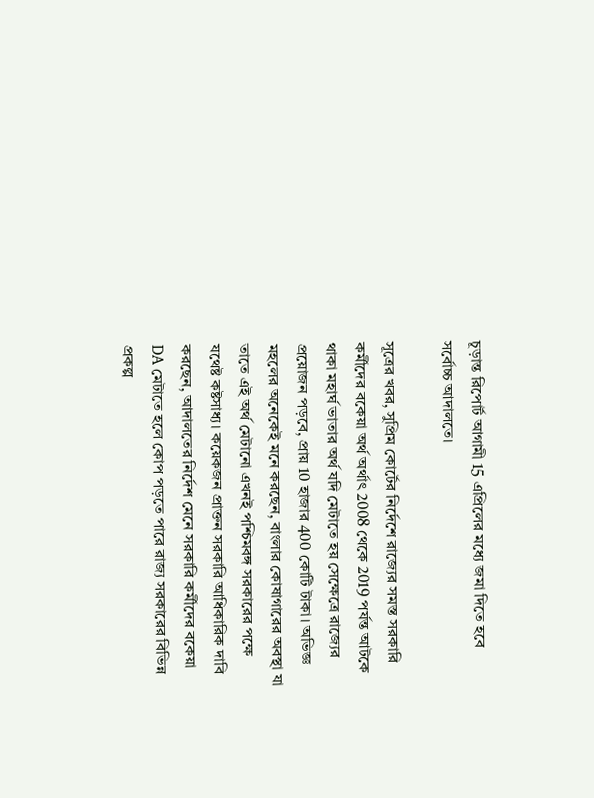চূড়ান্ত রিপোর্ট আগামী 15 এপ্রিলের মধ্যে জমা দিতে হবে সর্বোচ্চ আদালতে।

সূত্রের খবর, সুপ্রিম কোর্টের নির্দেশে রাজ্যের সমস্ত সরকারি কর্মীদের বকেয়া অর্থ অর্থাৎ 2008 থেকে 2019 পর্যন্ত আটকে থাকা মহার্ঘ ভাতার অর্থ যদি মেটাতে হয় সেক্ষেত্রে রাজ্যের প্রয়োজন পড়বে, প্রায় 10 হাজার 400 কোটি টাকা। অভিজ্ঞ মহলের অনেকেই মনে করছেন, বাংলার কোষাগারের অবস্থা যা তাতে এই অর্থ মেটানো এখনই পশ্চিমবঙ্গ সরকারের পক্ষে যথেষ্ট কষ্টসাধ্য। কয়েকজন প্রাক্তন সরকারি আধিকারিক দাবি করছেন, আদালতের নির্দেশ মেনে সরকারি কর্মীদের বকেয়া DA মেটাতে হলে কোপ পড়তে পারে রাজ্য সরকারের বিভিন্ন প্রকল্প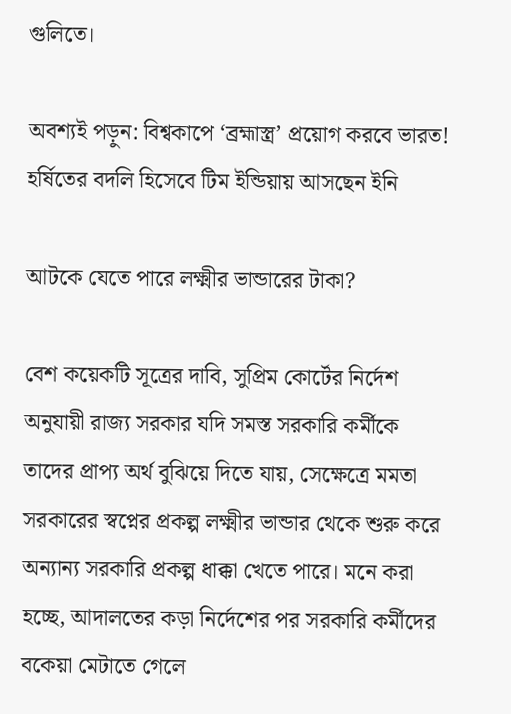গুলিতে।

অবশ্যই পড়ুন: বিশ্বকাপে ‘ব্রহ্মাস্ত্র’ প্রয়োগ করবে ভারত! হর্ষিতের বদলি হিসেবে টিম ইন্ডিয়ায় আসছেন ইনি

আটকে যেতে পারে লক্ষ্মীর ভান্ডারের টাকা?

বেশ কয়েকটি সূত্রের দাবি, সুপ্রিম কোর্টের নির্দেশ অনুযায়ী রাজ্য সরকার যদি সমস্ত সরকারি কর্মীকে তাদের প্রাপ্য অর্থ বুঝিয়ে দিতে যায়, সেক্ষেত্রে মমতা সরকারের স্বপ্নের প্রকল্প লক্ষ্মীর ভান্ডার থেকে শুরু করে অন্যান্য সরকারি প্রকল্প ধাক্কা খেতে পারে। মনে করা হচ্ছে, আদালতের কড়া নির্দেশের পর সরকারি কর্মীদের বকেয়া মেটাতে গেলে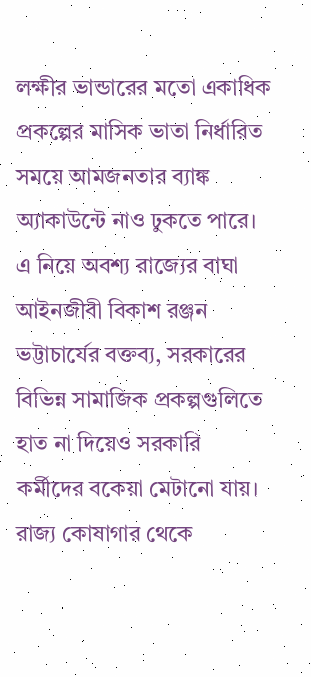লক্ষীর ভান্ডারের মতো একাধিক প্রকল্পের মাসিক ভাতা নির্ধারিত সময়ে আমজনতার ব্যাঙ্ক অ্যাকাউন্টে নাও ঢুকতে পারে। এ নিয়ে অবশ্য রাজ্যের বাঘা আইনজীবী বিকাশ রঞ্জন ভট্টাচার্যের বক্তব্য, সরকারের বিভিন্ন সামাজিক প্রকল্পগুলিতে হাত না দিয়েও সরকারি কর্মীদের বকেয়া মেটানো যায়। রাজ্য কোষাগার থেকে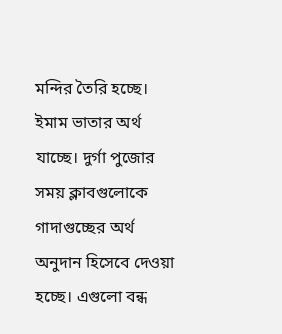মন্দির তৈরি হচ্ছে। ইমাম ভাতার অর্থ যাচ্ছে। দুর্গা পুজোর সময় ক্লাবগুলোকে গাদাগুচ্ছের অর্থ অনুদান হিসেবে দেওয়া হচ্ছে। এগুলো বন্ধ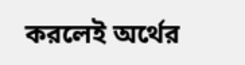করলেই অর্থের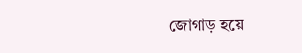জোগাড় হয়ে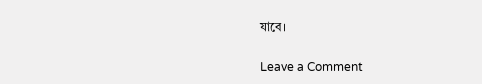যাবে।

Leave a Comment